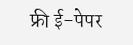फ्री ई-पेपर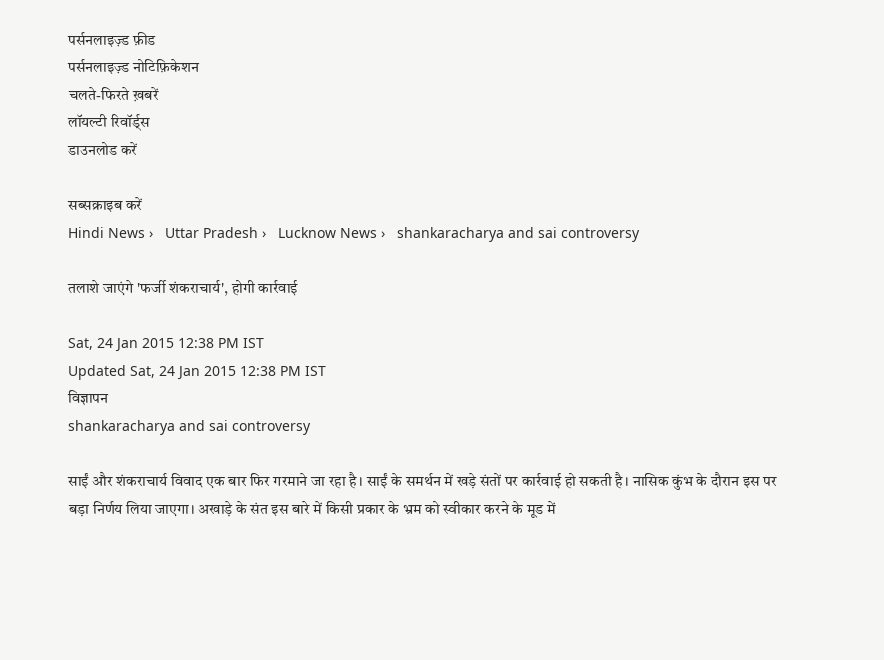पर्सनलाइज़्ड फ़ीड
पर्सनलाइज़्ड नोटिफ़िकेशन
चलते-फिरते ख़बरें
लॉयल्टी रिवॉर्ड्स
डाउनलोड करें

सब्सक्राइब करें
Hindi News ›   Uttar Pradesh ›   Lucknow News ›   shankaracharya and sai controversy

तलाशे जाएंगे 'फर्जी शंकराचार्य', होगी कार्रवाई

Sat, 24 Jan 2015 12:38 PM IST
Updated Sat, 24 Jan 2015 12:38 PM IST
विज्ञापन
shankaracharya and sai controversy

साईं और शंकराचार्य विवाद एक बार फिर गरमाने जा रहा है। साईं के समर्थन में खड़े संतों पर कार्रवाई हो सकती है। नासिक कुंभ के दौरान इस पर बड़ा निर्णय लिया जाएगा। अखाड़े के संत इस बारे में किसी प्रकार के भ्रम को स्वीकार करने के मूड में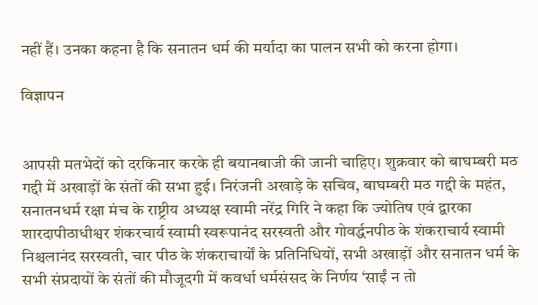नहीं हैं। उनका कहना है कि सनातन धर्म की मर्यादा का पालन सभी को करना होगा।

विज्ञापन


आपसी मतभेदों को दरकिनार करके ही बयानबाजी की जानी चाहिए। शुक्रवार को बाघम्बरी मठ गद्दी में अखाड़ों के संतों की सभा हुई। निरंजनी अखाड़े के सचिव, बाघम्बरी मठ गद्दी के महंत, सनातनधर्म रक्षा मंच के राष्ट्रीय अध्यक्ष स्वामी नरेंद्र गिरि ने कहा कि ज्योतिष एवं द्वारका शारदापीठाधीश्वर शंकरचार्य स्वामी स्वरूपानंद सरस्वती और गोवर्द्धनपीठ के शंकराचार्य स्वामी निश्चलानंद सरस्वती, चार पीठ के शंकराचार्यों के प्रतिनिधियों, सभी अखाड़ों और सनातन धर्म के सभी संप्रदायों के संतों की मौजूदगी में कवर्धा धर्मसंसद के निर्णय ‘साईं न तो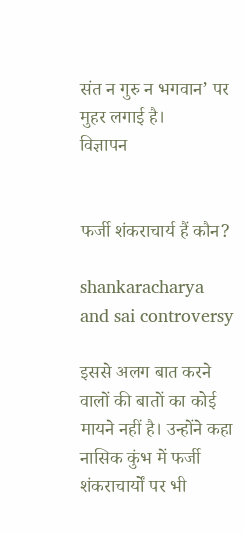संत न गुरु न भगवान’ पर मुहर लगाई है।
विज्ञापन


फर्जी शंकराचार्य हैं कौन?

shankaracharya and sai controversy

इससे अलग बात करने वालों की बातों का कोई मायने नहीं है। उन्होंने कहा नासिक कुंभ में फर्जी शंकराचार्यों पर भी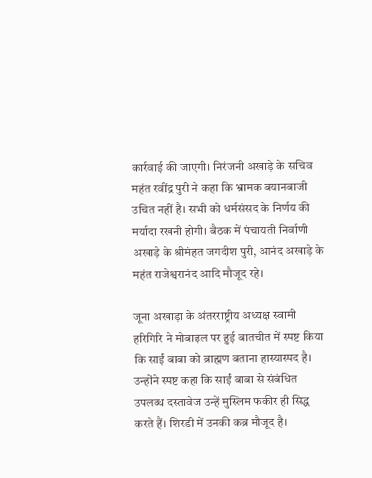कार्रवाई की जाएगी। निरंजनी अखाड़े के सचिव महंत रवींद्र पुरी ने कहा कि भ्रामक बयानबाजी उचित नहीं है। सभी को धर्मसंसद के निर्णय की मर्यादा रखनी होगी। बैठक में पंचायती निर्वाणी अखाड़े के श्रीमंहत जगदीश पुरी, आनंद अखाड़े के महंत राजेश्वरानंद आदि मौजूद रहे।

जूना अखाड़ा के अंतरराष्ट्रीय अध्यक्ष स्वामी हरिगिरि ने मोबाइल पर हुई बातचीत में स्पष्ट किया कि साईं बाबा को ब्राह्मण बताना हास्यास्पद है। उन्होंने स्पष्ट कहा कि साईं बाबा से संबंधित उपलब्ध दस्तावेज उन्हें मुस्लिम फकीर ही सिद्ध करते हैं। शिरडी में उनकी कब्र मौजूद है।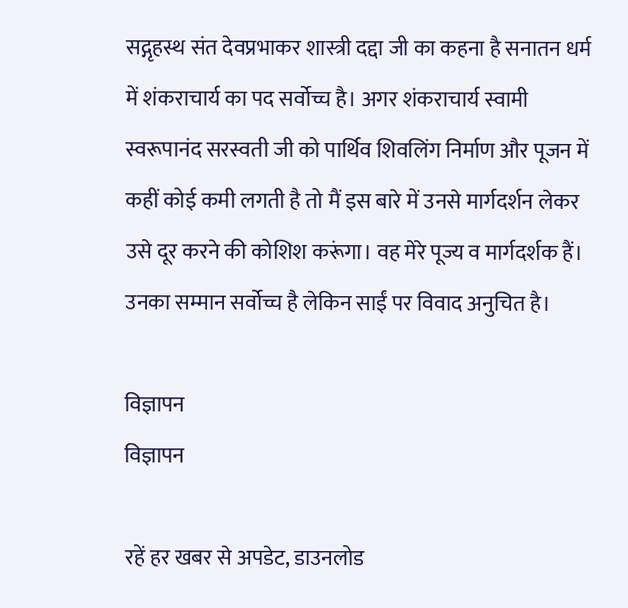सद्गृहस्थ संत देवप्रभाकर शास्त्री दद्दा जी का कहना है सनातन धर्म में शंकराचार्य का पद सर्वोच्च है। अगर शंकराचार्य स्वामी स्वरूपानंद सरस्वती जी को पार्थिव शिवलिंग निर्माण और पूजन में कहीं कोई कमी लगती है तो मैं इस बारे में उनसे मार्गदर्शन लेकर उसे दूर करने की कोशिश करूंगा। वह मेरे पूज्य व मार्गदर्शक हैं। उनका सम्मान सर्वोच्च है लेकिन साईं पर विवाद अनुचित है।

विज्ञापन
विज्ञापन

रहें हर खबर से अपडेट, डाउनलोड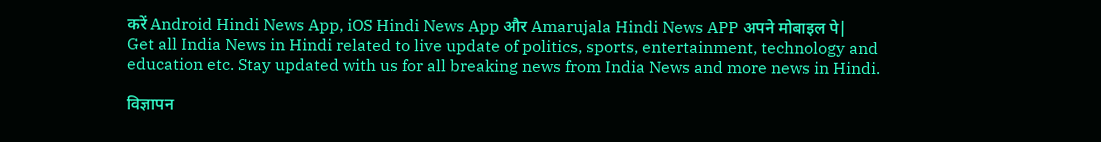करें Android Hindi News App, iOS Hindi News App और Amarujala Hindi News APP अपने मोबाइल पे|
Get all India News in Hindi related to live update of politics, sports, entertainment, technology and education etc. Stay updated with us for all breaking news from India News and more news in Hindi.

विज्ञापन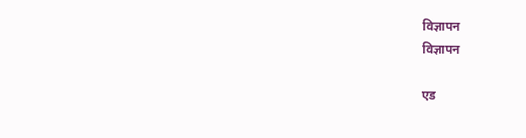विज्ञापन
विज्ञापन

एड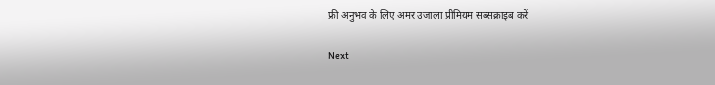फ्री अनुभव के लिए अमर उजाला प्रीमियम सब्सक्राइब करें

Next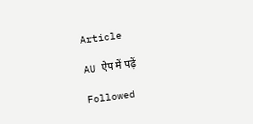Article

AU ऐप में पढ़ें

Followed